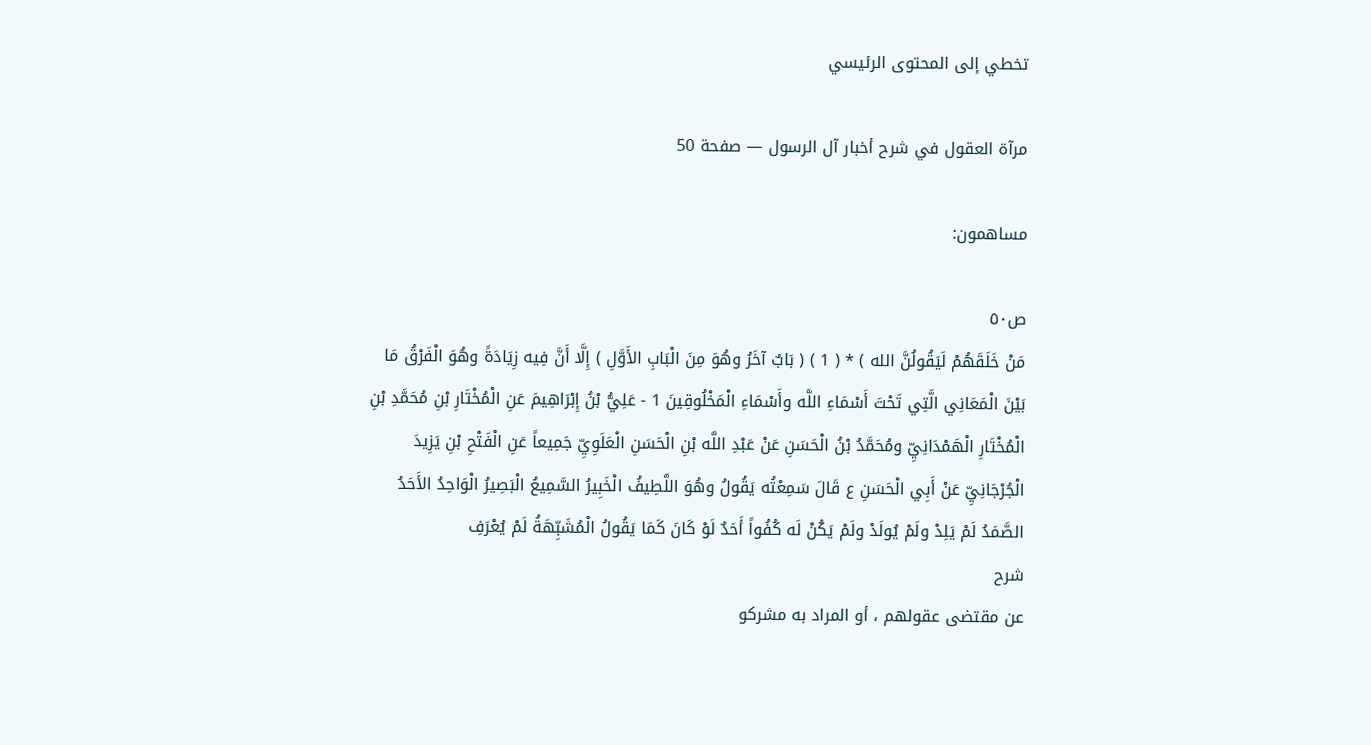تخطي إلى المحتوى الرئيسي

مرآة العقول في شرح أخبار آل الرسول — صفحة 50

مساهمون:

ص٥٠
مَنْ خَلَقَهُمْ لَيَقُولُنَّ الله ) * ( 1 ) ( بَابٌ آخَرُ وهُوَ مِنَ الْبَابِ الأَوَّلِ ) إِلَّا أَنَّ فِيه زِيَادَةً وهُوَ الْفَرْقُ مَا بَيْنَ الْمَعَانِي الَّتِي تَحْتَ أَسْمَاءِ اللَّه وأَسْمَاءِ الْمَخْلُوقِينَ 1 - عَلِيُّ بْنُ إِبْرَاهِيمَ عَنِ الْمُخْتَارِ بْنِ مُحَمَّدِ بْنِ الْمُخْتَارِ الْهَمْدَانِيِّ ومُحَمَّدُ بْنُ الْحَسَنِ عَنْ عَبْدِ اللَّه بْنِ الْحَسَنِ الْعَلَوِيِّ جَمِيعاً عَنِ الْفَتْحِ بْنِ يَزِيدَ الْجُرْجَانِيِّ عَنْ أَبِي الْحَسَنِ ع قَالَ سَمِعْتُه يَقُولُ وهُوَ اللَّطِيفُ الْخَبِيرُ السَّمِيعُ الْبَصِيرُ الْوَاحِدُ الأَحَدُ الصَّمَدُ لَمْ يَلِدْ ولَمْ يُولَدْ ولَمْ يَكُنْ لَه كُفُواً أَحَدٌ لَوْ كَانَ كَمَا يَقُولُ الْمُشَبِّهَةُ لَمْ يُعْرَفِ
شرح
عن مقتضى عقولهم ، أو المراد به مشركو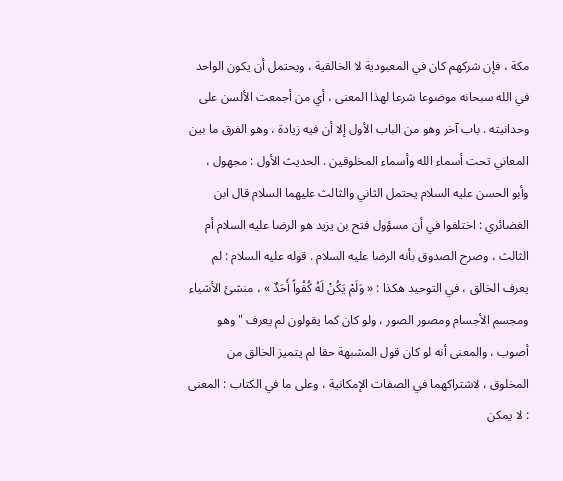مكة ، فإن شركهم كان في المعبودية لا الخالقية ، ويحتمل أن يكون الواحد في الله سبحانه موضوعا شرعا لهذا المعنى ، أي من أجمعت الألسن على وحدانيته . باب آخر وهو من الباب الأول إلا أن فيه زيادة ، وهو الفرق ما بين المعاني تحت أسماء الله وأسماء المخلوقين . الحديث الأول : مجهول ، وأبو الحسن عليه السلام يحتمل الثاني والثالث عليهما السلام قال ابن الغضائري : اختلفوا في أن مسؤول فتح بن يزيد هو الرضا عليه السلام أم الثالث ، وصرح الصدوق بأنه الرضا عليه السلام . قوله عليه السلام : لم يعرف الخالق ، في التوحيد هكذا : « وَلَمْ يَكُنْ لَهُ كُفُواً أَحَدٌ » ، منشئ الأشياء ومجسم الأجسام ومصور الصور ، ولو كان كما يقولون لم يعرف " وهو أصوب ، والمعنى أنه لو كان قول المشبهة حقا لم يتميز الخالق من المخلوق ، لاشتراكهما في الصفات الإمكانية ، وعلى ما في الكتاب : المعنى : لا يمكن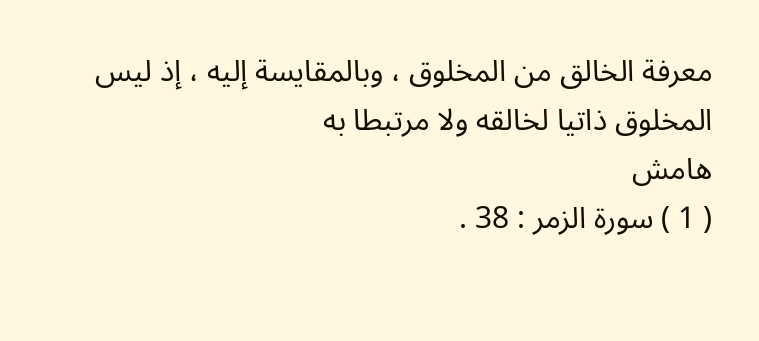معرفة الخالق من المخلوق ، وبالمقايسة إليه ، إذ ليس المخلوق ذاتيا لخالقه ولا مرتبطا به
هامش
( 1 ) سورة الزمر : 38 .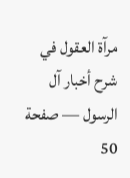مرآة العقول في شرح أخبار آل الرسول — صفحة 50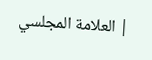| العلامة المجلسي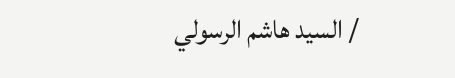/ السيد هاشم الرسولي